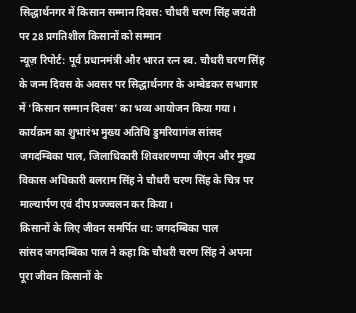सिद्धार्थनगर में किसान सम्मान दिवस: चौधरी चरण सिंह जयंती पर 28 प्रगतिशील किसानों को सम्मान
न्यूज़ रिपोर्ट: पूर्व प्रधानमंत्री और भारत रत्न स्व. चौधरी चरण सिंह के जन्म दिवस के अवसर पर सिद्धार्थनगर के अम्बेडकर सभागार में ‘किसान सम्मान दिवस’ का भव्य आयोजन किया गया। कार्यक्रम का शुभारंभ मुख्य अतिथि डुमरियागंज सांसद जगदम्बिका पाल, जिलाधिकारी शिवशरणप्पा जीएन और मुख्य विकास अधिकारी बलराम सिंह ने चौधरी चरण सिंह के चित्र पर माल्यार्पण एवं दीप प्रज्ज्वलन कर किया।
किसानों के लिए जीवन समर्पित था: जगदम्बिका पाल
सांसद जगदम्बिका पाल ने कहा कि चौधरी चरण सिंह ने अपना पूरा जीवन किसानों के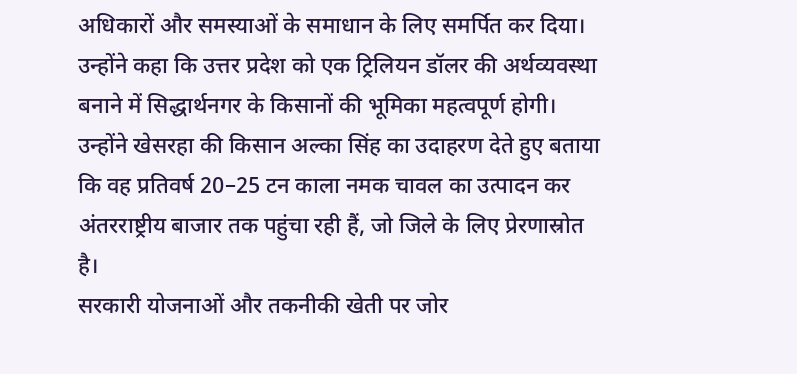अधिकारों और समस्याओं के समाधान के लिए समर्पित कर दिया। उन्होंने कहा कि उत्तर प्रदेश को एक ट्रिलियन डॉलर की अर्थव्यवस्था बनाने में सिद्धार्थनगर के किसानों की भूमिका महत्वपूर्ण होगी। उन्होंने खेसरहा की किसान अल्का सिंह का उदाहरण देते हुए बताया कि वह प्रतिवर्ष 20–25 टन काला नमक चावल का उत्पादन कर अंतरराष्ट्रीय बाजार तक पहुंचा रही हैं, जो जिले के लिए प्रेरणास्रोत है।
सरकारी योजनाओं और तकनीकी खेती पर जोर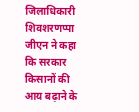जिलाधिकारी शिवशरणप्पा जीएन ने कहा कि सरकार किसानों की आय बढ़ाने के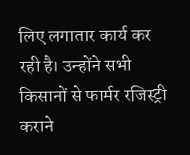लिए लगातार कार्य कर रही है। उन्होंने सभी किसानों से फार्मर रजिस्ट्री कराने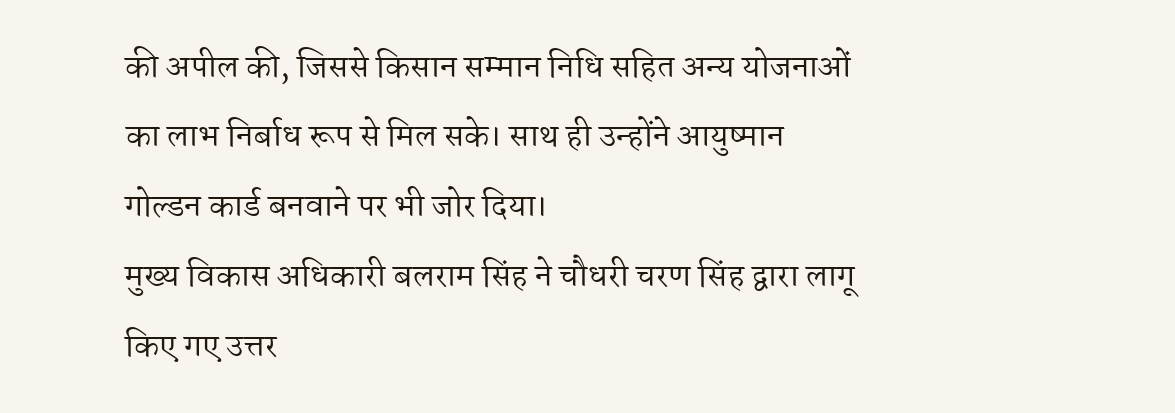की अपील की, जिससे किसान सम्मान निधि सहित अन्य योजनाओं का लाभ निर्बाध रूप से मिल सके। साथ ही उन्होंने आयुष्मान गोल्डन कार्ड बनवाने पर भी जोर दिया।
मुख्य विकास अधिकारी बलराम सिंह ने चौधरी चरण सिंह द्वारा लागू किए गए उत्तर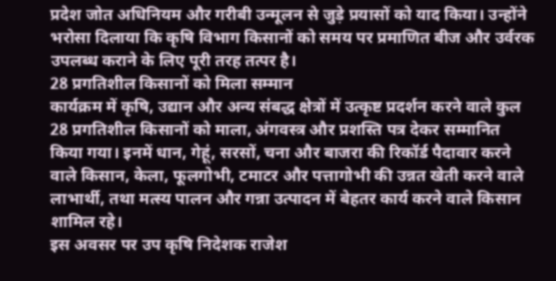प्रदेश जोत अधिनियम और गरीबी उन्मूलन से जुड़े प्रयासों को याद किया। उन्होंने भरोसा दिलाया कि कृषि विभाग किसानों को समय पर प्रमाणित बीज और उर्वरक उपलब्ध कराने के लिए पूरी तरह तत्पर है।
28 प्रगतिशील किसानों को मिला सम्मान
कार्यक्रम में कृषि, उद्यान और अन्य संबद्ध क्षेत्रों में उत्कृष्ट प्रदर्शन करने वाले कुल 28 प्रगतिशील किसानों को माला, अंगवस्त्र और प्रशस्ति पत्र देकर सम्मानित किया गया। इनमें धान, गेहूं, सरसों, चना और बाजरा की रिकॉर्ड पैदावार करने वाले किसान, केला, फूलगोभी, टमाटर और पत्तागोभी की उन्नत खेती करने वाले लाभार्थी, तथा मत्स्य पालन और गन्ना उत्पादन में बेहतर कार्य करने वाले किसान शामिल रहे।
इस अवसर पर उप कृषि निदेशक राजेश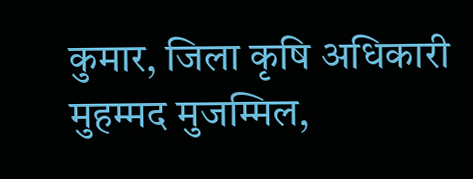कुमार, जिला कृषि अधिकारी मुहम्मद मुजम्मिल,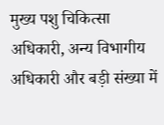मुख्य पशु चिकित्सा अधिकारी, अन्य विभागीय अधिकारी और बड़ी संख्या में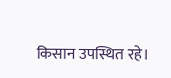किसान उपस्थित रहे।